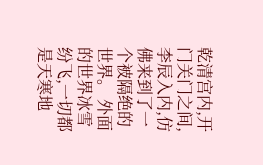乾清宫内,开门关门之间,李辰入内,仿佛来到了一个被隔绝的世界。 外面的世界冰雪纷飞,一切都是天寒地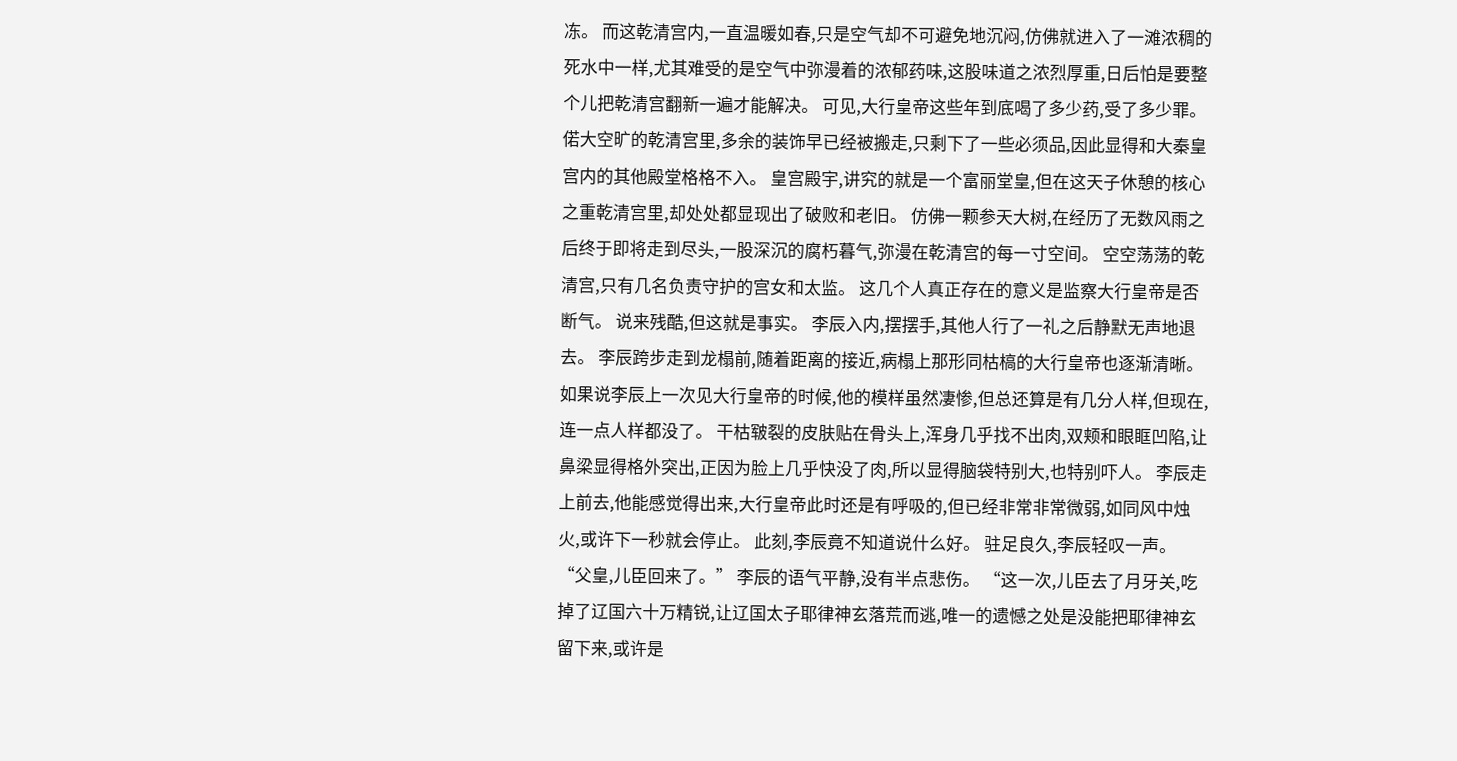冻。 而这乾清宫内,一直温暖如春,只是空气却不可避免地沉闷,仿佛就进入了一滩浓稠的死水中一样,尤其难受的是空气中弥漫着的浓郁药味,这股味道之浓烈厚重,日后怕是要整个儿把乾清宫翻新一遍才能解决。 可见,大行皇帝这些年到底喝了多少药,受了多少罪。 偌大空旷的乾清宫里,多余的装饰早已经被搬走,只剩下了一些必须品,因此显得和大秦皇宫内的其他殿堂格格不入。 皇宫殿宇,讲究的就是一个富丽堂皇,但在这天子休憩的核心之重乾清宫里,却处处都显现出了破败和老旧。 仿佛一颗参天大树,在经历了无数风雨之后终于即将走到尽头,一股深沉的腐朽暮气,弥漫在乾清宫的每一寸空间。 空空荡荡的乾清宫,只有几名负责守护的宫女和太监。 这几个人真正存在的意义是监察大行皇帝是否断气。 说来残酷,但这就是事实。 李辰入内,摆摆手,其他人行了一礼之后静默无声地退去。 李辰跨步走到龙榻前,随着距离的接近,病榻上那形同枯槁的大行皇帝也逐渐清晰。 如果说李辰上一次见大行皇帝的时候,他的模样虽然凄惨,但总还算是有几分人样,但现在,连一点人样都没了。 干枯皲裂的皮肤贴在骨头上,浑身几乎找不出肉,双颊和眼眶凹陷,让鼻梁显得格外突出,正因为脸上几乎快没了肉,所以显得脑袋特别大,也特别吓人。 李辰走上前去,他能感觉得出来,大行皇帝此时还是有呼吸的,但已经非常非常微弱,如同风中烛火,或许下一秒就会停止。 此刻,李辰竟不知道说什么好。 驻足良久,李辰轻叹一声。 “父皇,儿臣回来了。” 李辰的语气平静,没有半点悲伤。 “这一次,儿臣去了月牙关,吃掉了辽国六十万精锐,让辽国太子耶律神玄落荒而逃,唯一的遗憾之处是没能把耶律神玄留下来,或许是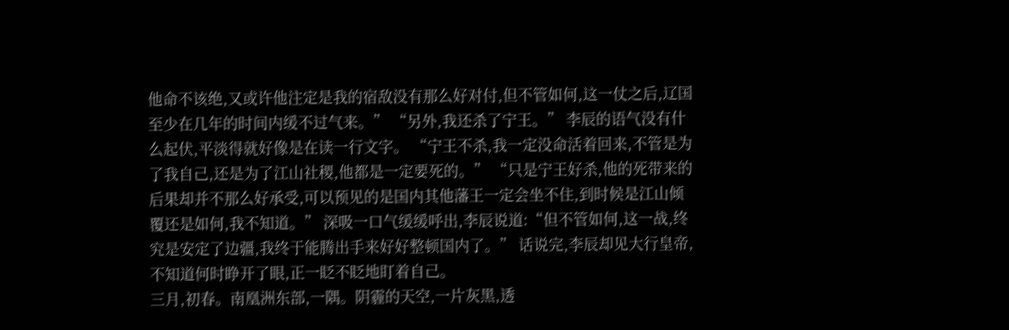他命不该绝,又或许他注定是我的宿敌没有那么好对付,但不管如何,这一仗之后,辽国至少在几年的时间内缓不过气来。” “另外,我还杀了宁王。” 李辰的语气没有什么起伏,平淡得就好像是在读一行文字。 “宁王不杀,我一定没命活着回来,不管是为了我自己,还是为了江山社稷,他都是一定要死的。” “只是宁王好杀,他的死带来的后果却并不那么好承受,可以预见的是国内其他藩王一定会坐不住,到时候是江山倾覆还是如何,我不知道。” 深吸一口气缓缓呼出,李辰说道:“但不管如何,这一战,终究是安定了边疆,我终于能腾出手来好好整顿国内了。” 话说完,李辰却见大行皇帝,不知道何时睁开了眼,正一眨不眨地盯着自己。
三月,初春。南凰洲东部,一隅。阴霾的天空,一片灰黑,透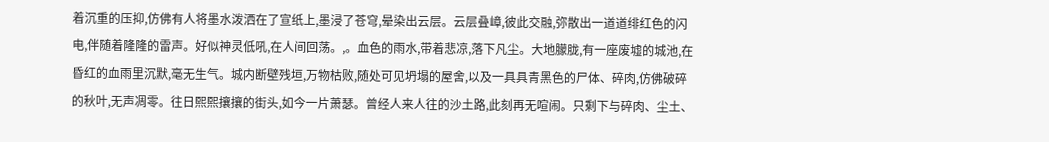着沉重的压抑,仿佛有人将墨水泼洒在了宣纸上,墨浸了苍穹,晕染出云层。云层叠嶂,彼此交融,弥散出一道道绯红色的闪电,伴随着隆隆的雷声。好似神灵低吼,在人间回荡。,。血色的雨水,带着悲凉,落下凡尘。大地朦胧,有一座废墟的城池,在昏红的血雨里沉默,毫无生气。城内断壁残垣,万物枯败,随处可见坍塌的屋舍,以及一具具青黑色的尸体、碎肉,仿佛破碎的秋叶,无声凋零。往日熙熙攘攘的街头,如今一片萧瑟。曾经人来人往的沙土路,此刻再无喧闹。只剩下与碎肉、尘土、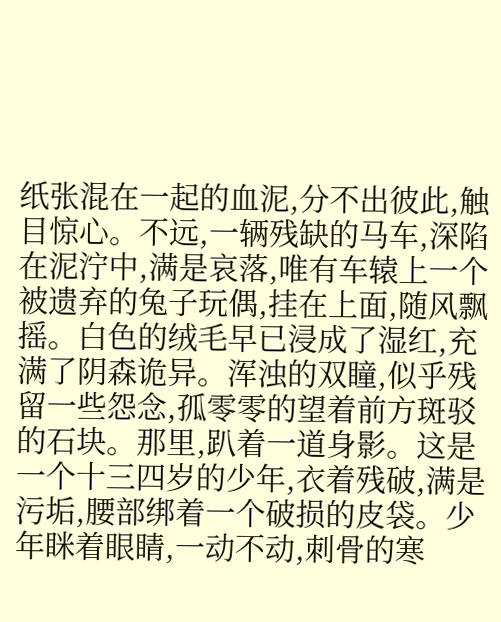纸张混在一起的血泥,分不出彼此,触目惊心。不远,一辆残缺的马车,深陷在泥泞中,满是哀落,唯有车辕上一个被遗弃的兔子玩偶,挂在上面,随风飘摇。白色的绒毛早已浸成了湿红,充满了阴森诡异。浑浊的双瞳,似乎残留一些怨念,孤零零的望着前方斑驳的石块。那里,趴着一道身影。这是一个十三四岁的少年,衣着残破,满是污垢,腰部绑着一个破损的皮袋。少年眯着眼睛,一动不动,刺骨的寒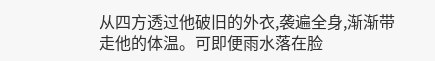从四方透过他破旧的外衣,袭遍全身,渐渐带走他的体温。可即便雨水落在脸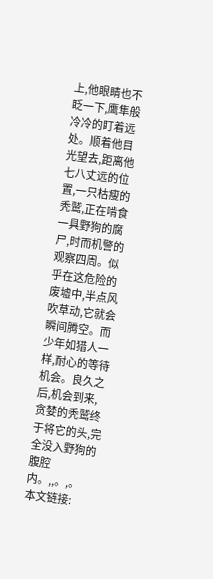上,他眼睛也不眨一下,鹰隼般冷冷的盯着远处。顺着他目光望去,距离他七八丈远的位置,一只枯瘦的秃鹫,正在啃食一具野狗的腐尸,时而机警的观察四周。似乎在这危险的废墟中,半点风吹草动,它就会瞬间腾空。而少年如猎人一样,耐心的等待机会。良久之后,机会到来,贪婪的秃鹫终于将它的头,完全没入野狗的腹腔内。,,。,。
本文链接: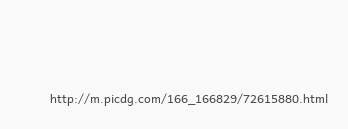http://m.picdg.com/166_166829/72615880.html